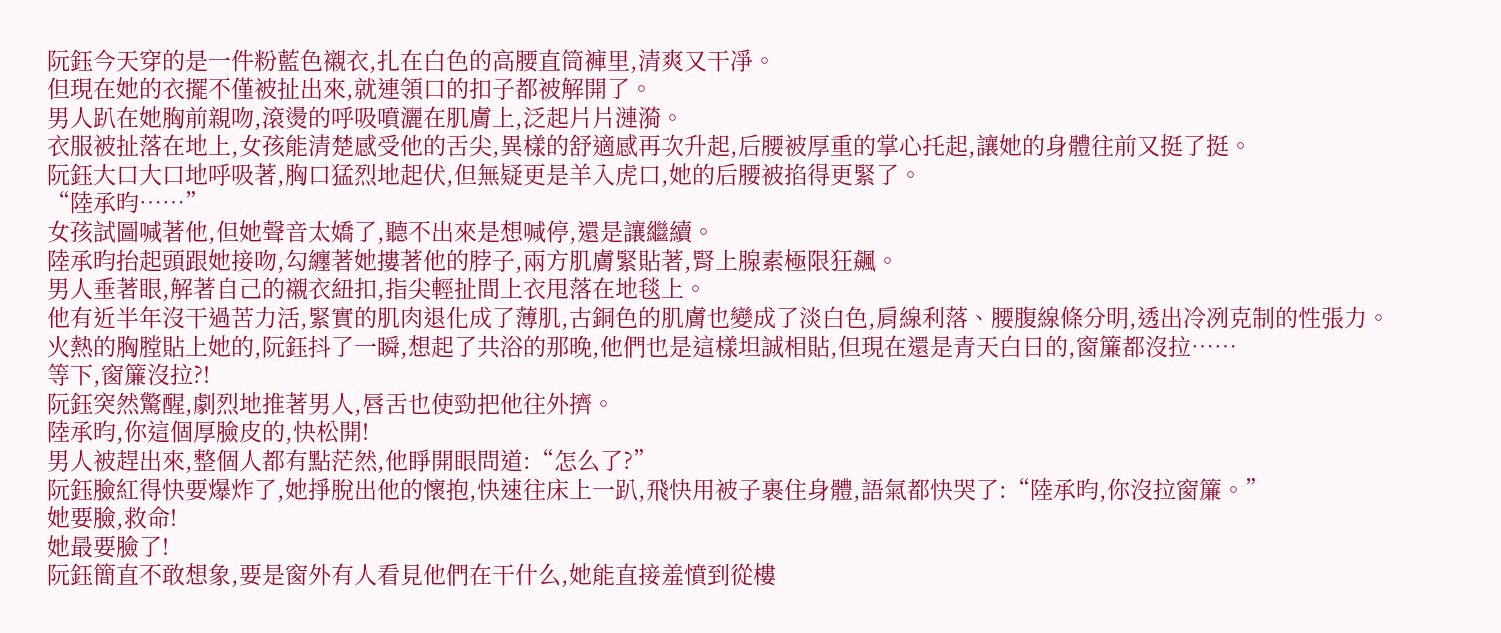阮鈺今天穿的是一件粉藍色襯衣,扎在白色的高腰直筒褲里,清爽又干凈。
但現在她的衣擺不僅被扯出來,就連領口的扣子都被解開了。
男人趴在她胸前親吻,滾燙的呼吸噴灑在肌膚上,泛起片片漣漪。
衣服被扯落在地上,女孩能清楚感受他的舌尖,異樣的舒適感再次升起,后腰被厚重的掌心托起,讓她的身體往前又挺了挺。
阮鈺大口大口地呼吸著,胸口猛烈地起伏,但無疑更是羊入虎口,她的后腰被掐得更緊了。
“陸承昀……”
女孩試圖喊著他,但她聲音太嬌了,聽不出來是想喊停,還是讓繼續。
陸承昀抬起頭跟她接吻,勾纏著她摟著他的脖子,兩方肌膚緊貼著,腎上腺素極限狂飆。
男人垂著眼,解著自己的襯衣紐扣,指尖輕扯間上衣甩落在地毯上。
他有近半年沒干過苦力活,緊實的肌肉退化成了薄肌,古銅色的肌膚也變成了淡白色,肩線利落、腰腹線條分明,透出冷冽克制的性張力。
火熱的胸膛貼上她的,阮鈺抖了一瞬,想起了共浴的那晚,他們也是這樣坦誠相貼,但現在還是青天白日的,窗簾都沒拉……
等下,窗簾沒拉?!
阮鈺突然驚醒,劇烈地推著男人,唇舌也使勁把他往外擠。
陸承昀,你這個厚臉皮的,快松開!
男人被趕出來,整個人都有點茫然,他睜開眼問道:“怎么了?”
阮鈺臉紅得快要爆炸了,她掙脫出他的懷抱,快速往床上一趴,飛快用被子裹住身體,語氣都快哭了:“陸承昀,你沒拉窗簾。”
她要臉,救命!
她最要臉了!
阮鈺簡直不敢想象,要是窗外有人看見他們在干什么,她能直接羞憤到從樓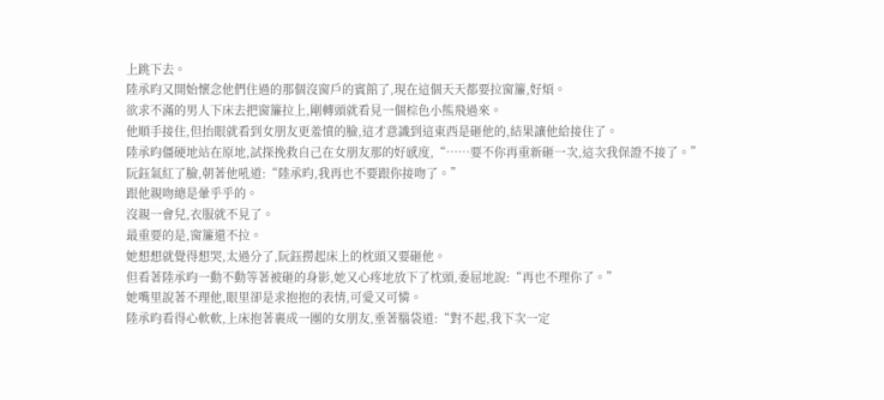上跳下去。
陸承昀又開始懷念他們住過的那個沒窗戶的賓館了,現在這個天天都要拉窗簾,好煩。
欲求不滿的男人下床去把窗簾拉上,剛轉頭就看見一個棕色小熊飛過來。
他順手接住,但抬眼就看到女朋友更羞憤的臉,這才意識到這東西是砸他的,結果讓他給接住了。
陸承昀僵硬地站在原地,試探挽救自己在女朋友那的好感度,“……要不你再重新砸一次,這次我保證不接了。”
阮鈺氣紅了臉,朝著他吼道:“陸承昀,我再也不要跟你接吻了。”
跟他親吻總是暈乎乎的。
沒親一會兒,衣服就不見了。
最重要的是,窗簾還不拉。
她想想就覺得想哭,太過分了,阮鈺撈起床上的枕頭又要砸他。
但看著陸承昀一動不動等著被砸的身影,她又心疼地放下了枕頭,委屈地說:“再也不理你了。”
她嘴里說著不理他,眼里卻是求抱抱的表情,可愛又可憐。
陸承昀看得心軟軟,上床抱著裹成一團的女朋友,垂著腦袋道:“對不起,我下次一定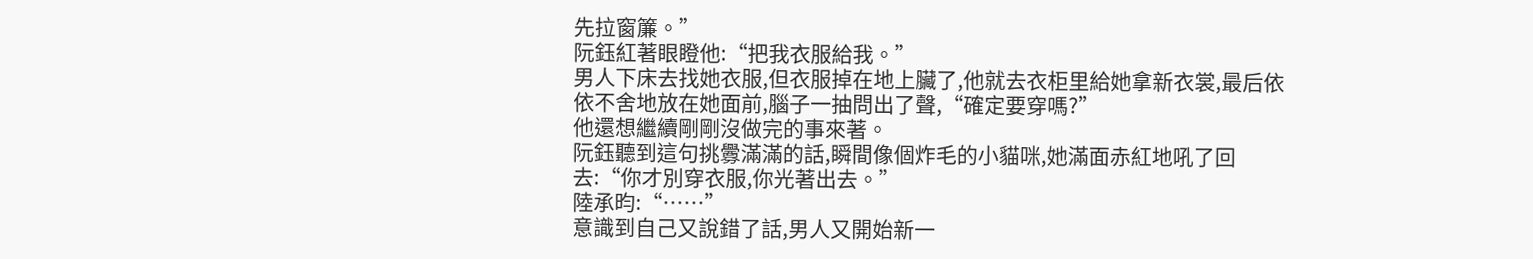先拉窗簾。”
阮鈺紅著眼瞪他:“把我衣服給我。”
男人下床去找她衣服,但衣服掉在地上臟了,他就去衣柜里給她拿新衣裳,最后依依不舍地放在她面前,腦子一抽問出了聲,“確定要穿嗎?”
他還想繼續剛剛沒做完的事來著。
阮鈺聽到這句挑釁滿滿的話,瞬間像個炸毛的小貓咪,她滿面赤紅地吼了回去:“你才別穿衣服,你光著出去。”
陸承昀:“……”
意識到自己又說錯了話,男人又開始新一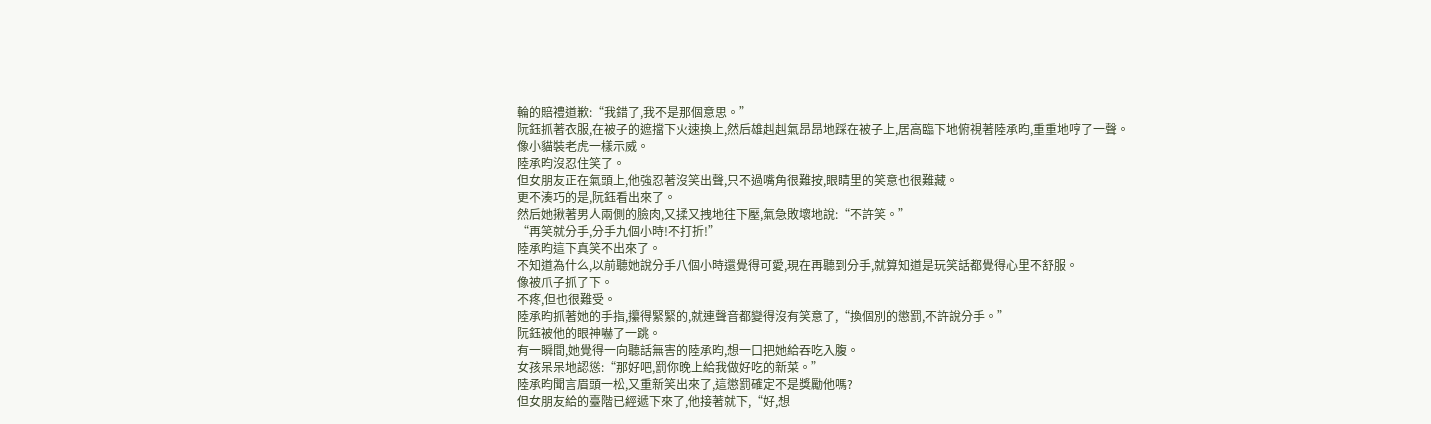輪的賠禮道歉:“我錯了,我不是那個意思。”
阮鈺抓著衣服,在被子的遮擋下火速換上,然后雄赳赳氣昂昂地踩在被子上,居高臨下地俯視著陸承昀,重重地哼了一聲。
像小貓裝老虎一樣示威。
陸承昀沒忍住笑了。
但女朋友正在氣頭上,他強忍著沒笑出聲,只不過嘴角很難按,眼睛里的笑意也很難藏。
更不湊巧的是,阮鈺看出來了。
然后她揪著男人兩側的臉肉,又揉又拽地往下壓,氣急敗壞地說:“不許笑。”
“再笑就分手,分手九個小時!不打折!”
陸承昀這下真笑不出來了。
不知道為什么,以前聽她說分手八個小時還覺得可愛,現在再聽到分手,就算知道是玩笑話都覺得心里不舒服。
像被爪子抓了下。
不疼,但也很難受。
陸承昀抓著她的手指,攥得緊緊的,就連聲音都變得沒有笑意了,“換個別的懲罰,不許說分手。”
阮鈺被他的眼神嚇了一跳。
有一瞬間,她覺得一向聽話無害的陸承昀,想一口把她給吞吃入腹。
女孩呆呆地認慫:“那好吧,罰你晚上給我做好吃的新菜。”
陸承昀聞言眉頭一松,又重新笑出來了,這懲罰確定不是獎勵他嗎?
但女朋友給的臺階已經遞下來了,他接著就下,“好,想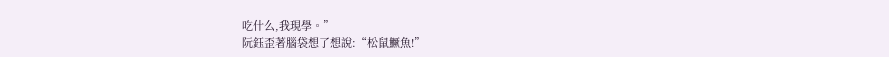吃什么,我現學。”
阮鈺歪著腦袋想了想說:“松鼠鱖魚!”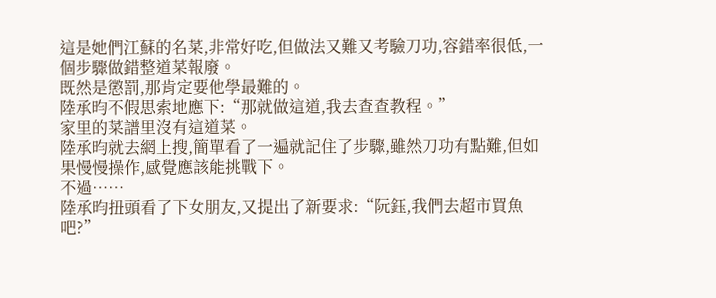這是她們江蘇的名菜,非常好吃,但做法又難又考驗刀功,容錯率很低,一個步驟做錯整道菜報廢。
既然是懲罰,那肯定要他學最難的。
陸承昀不假思索地應下:“那就做這道,我去查查教程。”
家里的菜譜里沒有這道菜。
陸承昀就去網上搜,簡單看了一遍就記住了步驟,雖然刀功有點難,但如果慢慢操作,感覺應該能挑戰下。
不過……
陸承昀扭頭看了下女朋友,又提出了新要求:“阮鈺,我們去超市買魚吧?”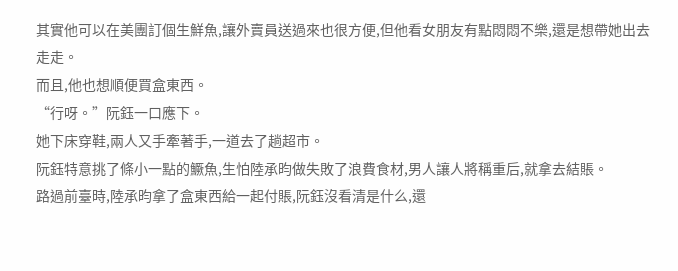其實他可以在美團訂個生鮮魚,讓外賣員送過來也很方便,但他看女朋友有點悶悶不樂,還是想帶她出去走走。
而且,他也想順便買盒東西。
“行呀。”阮鈺一口應下。
她下床穿鞋,兩人又手牽著手,一道去了趟超市。
阮鈺特意挑了條小一點的鱖魚,生怕陸承昀做失敗了浪費食材,男人讓人將稱重后,就拿去結賬。
路過前臺時,陸承昀拿了盒東西給一起付賬,阮鈺沒看清是什么,還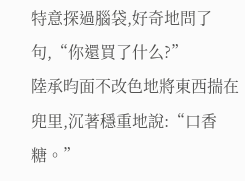特意探過腦袋,好奇地問了句,“你還買了什么?”
陸承昀面不改色地將東西揣在兜里,沉著穩重地說:“口香糖。”